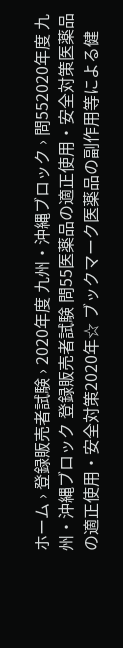ホーム › 登録販売者試験 › 2020年度 九州・沖縄ブロック › 問552020年度 九州・沖縄ブロック 登録販売者試験 問55医薬品の適正使用・安全対策医薬品の適正使用・安全対策2020年☆ ブックマーク医薬品の副作用等による健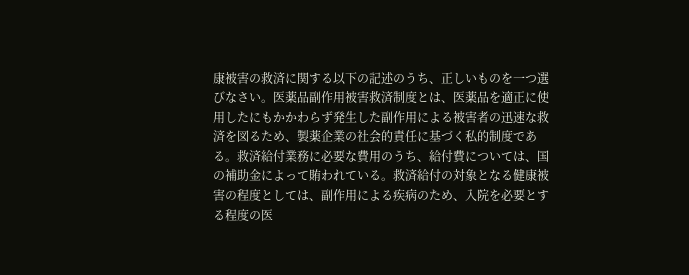康被害の救済に関する以下の記述のうち、正しいものを一つ選びなさい。医薬品副作用被害救済制度とは、医薬品を適正に使用したにもかかわらず発生した副作用による被害者の迅速な救済を図るため、製薬企業の社会的責任に基づく私的制度である。救済給付業務に必要な費用のうち、給付費については、国の補助金によって賄われている。救済給付の対象となる健康被害の程度としては、副作用による疾病のため、入院を必要とする程度の医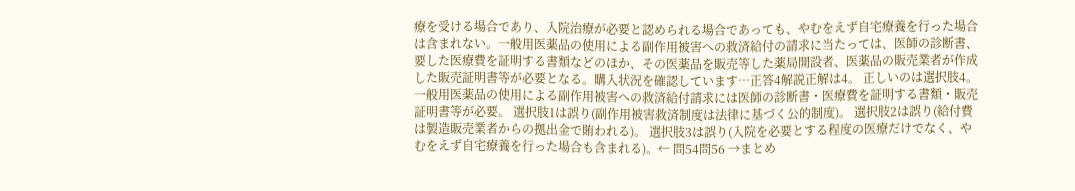療を受ける場合であり、入院治療が必要と認められる場合であっても、やむをえず自宅療養を行った場合は含まれない。一般用医薬品の使用による副作用被害への救済給付の請求に当たっては、医師の診断書、要した医療費を証明する書類などのほか、その医薬品を販売等した薬局開設者、医薬品の販売業者が作成した販売証明書等が必要となる。購入状況を確認しています…正答4解説正解は4。 正しいのは選択肢4。 一般用医薬品の使用による副作用被害への救済給付請求には医師の診断書・医療費を証明する書類・販売証明書等が必要。 選択肢1は誤り(副作用被害救済制度は法律に基づく公的制度)。 選択肢2は誤り(給付費は製造販売業者からの拠出金で賄われる)。 選択肢3は誤り(入院を必要とする程度の医療だけでなく、やむをえず自宅療養を行った場合も含まれる)。← 問54問56 →まとめ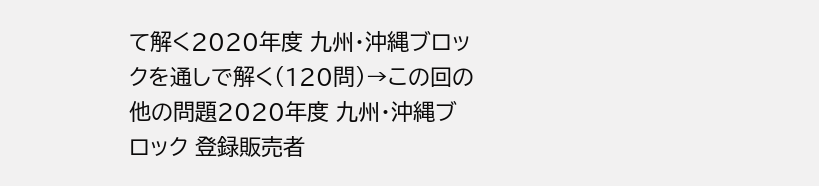て解く2020年度 九州・沖縄ブロックを通しで解く(120問)→この回の他の問題2020年度 九州・沖縄ブロック 登録販売者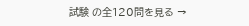試験 の全120問を見る →